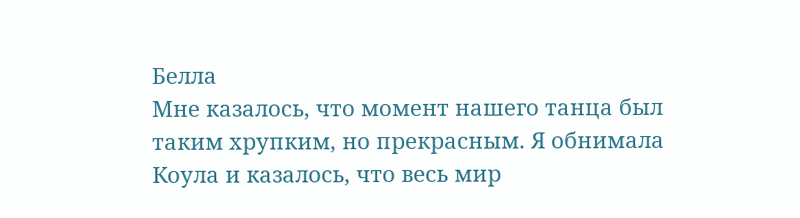Белла
Мне казалось, что момент нашего танца был таким хрупким, но прекрасным. Я обнимала Коула и казалось, что весь мир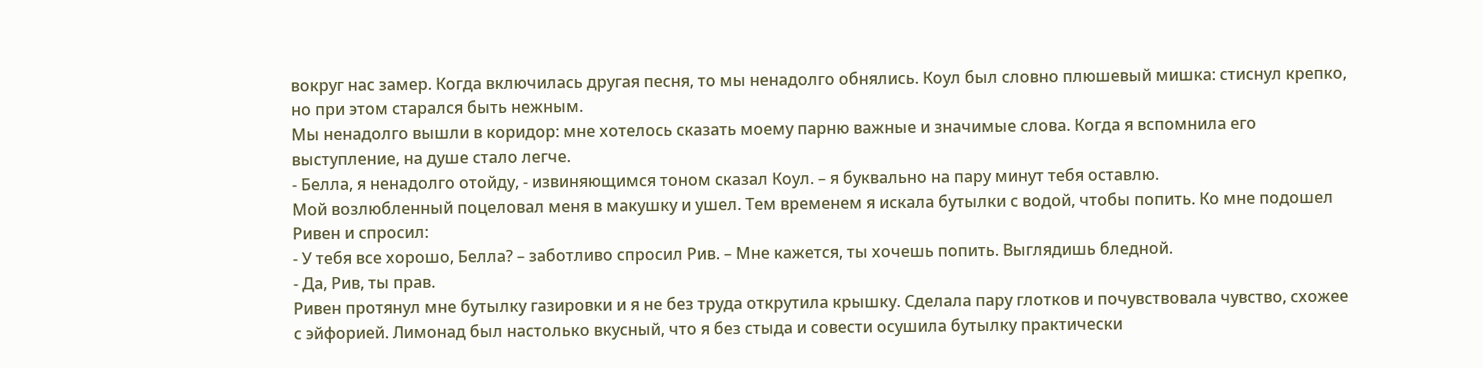вокруг нас замер. Когда включилась другая песня, то мы ненадолго обнялись. Коул был словно плюшевый мишка: стиснул крепко, но при этом старался быть нежным.
Мы ненадолго вышли в коридор: мне хотелось сказать моему парню важные и значимые слова. Когда я вспомнила его выступление, на душе стало легче.
- Белла, я ненадолго отойду, - извиняющимся тоном сказал Коул. – я буквально на пару минут тебя оставлю.
Мой возлюбленный поцеловал меня в макушку и ушел. Тем временем я искала бутылки с водой, чтобы попить. Ко мне подошел Ривен и спросил:
- У тебя все хорошо, Белла? – заботливо спросил Рив. – Мне кажется, ты хочешь попить. Выглядишь бледной.
- Да, Рив, ты прав.
Ривен протянул мне бутылку газировки и я не без труда открутила крышку. Сделала пару глотков и почувствовала чувство, схожее с эйфорией. Лимонад был настолько вкусный, что я без стыда и совести осушила бутылку практически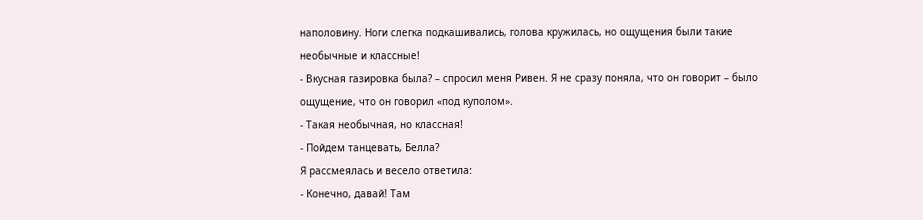наполовину. Ноги слегка подкашивались, голова кружилась, но ощущения были такие необычные и классные!
- Вкусная газировка была? – спросил меня Ривен. Я не сразу поняла, что он говорит – было ощущение, что он говорил «под куполом».
- Такая необычная, но классная!
- Пойдем танцевать, Белла?
Я рассмеялась и весело ответила:
- Конечно, давай! Там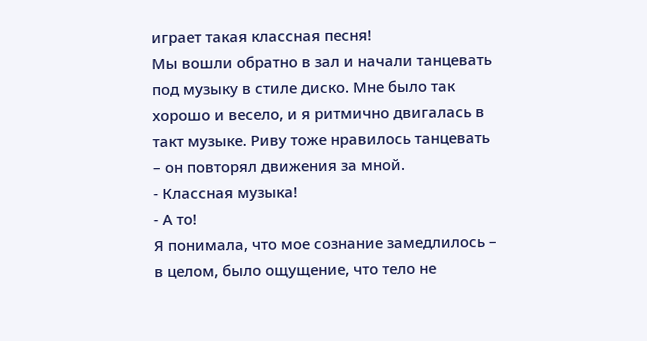играет такая классная песня!
Мы вошли обратно в зал и начали танцевать под музыку в стиле диско. Мне было так хорошо и весело, и я ритмично двигалась в такт музыке. Риву тоже нравилось танцевать – он повторял движения за мной.
- Классная музыка!
- А то!
Я понимала, что мое сознание замедлилось – в целом, было ощущение, что тело не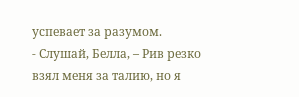успевает за разумом.
- Слушай, Белла, – Рив резко взял меня за талию, но я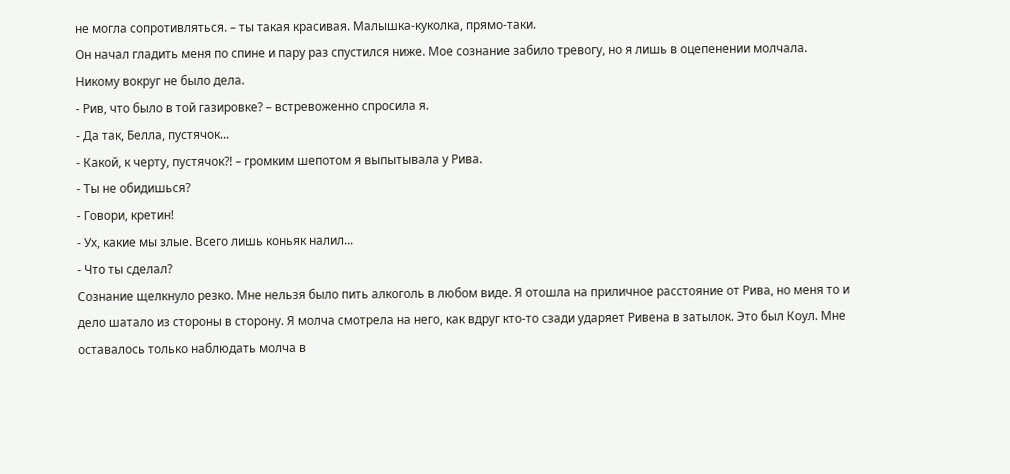не могла сопротивляться. – ты такая красивая. Малышка-куколка, прямо-таки.
Он начал гладить меня по спине и пару раз спустился ниже. Мое сознание забило тревогу, но я лишь в оцепенении молчала. Никому вокруг не было дела.
- Рив, что было в той газировке? – встревоженно спросила я.
- Да так, Белла, пустячок...
- Какой, к черту, пустячок?! – громким шепотом я выпытывала у Рива.
- Ты не обидишься?
- Говори, кретин!
- Ух, какие мы злые. Всего лишь коньяк налил...
- Что ты сделал?
Сознание щелкнуло резко. Мне нельзя было пить алкоголь в любом виде. Я отошла на приличное расстояние от Рива, но меня то и дело шатало из стороны в сторону. Я молча смотрела на него, как вдруг кто-то сзади ударяет Ривена в затылок. Это был Коул. Мне оставалось только наблюдать молча в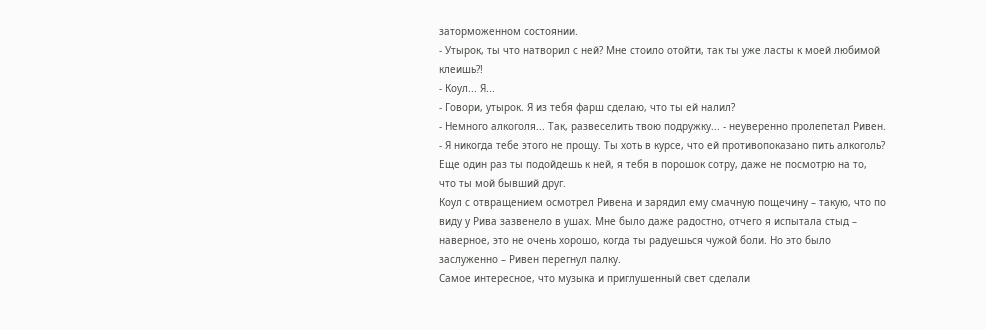заторможенном состоянии.
- Утырок, ты что натворил с ней? Мне стоило отойти, так ты уже ласты к моей любимой клеишь?!
- Коул... Я...
- Говори, утырок. Я из тебя фарш сделаю, что ты ей налил?
- Немного алкоголя... Так, развеселить твою подружку... - неуверенно пролепетал Ривен.
- Я никогда тебе этого не прощу. Ты хоть в курсе, что ей противопоказано пить алкоголь? Еще один раз ты подойдешь к ней, я тебя в порошок сотру, даже не посмотрю на то, что ты мой бывший друг.
Коул с отвращением осмотрел Ривена и зарядил ему смачную пощечину – такую, что по виду у Рива зазвенело в ушах. Мне было даже радостно, отчего я испытала стыд – наверное, это не очень хорошо, когда ты радуешься чужой боли. Но это было заслуженно – Ривен перегнул палку.
Самое интересное, что музыка и приглушенный свет сделали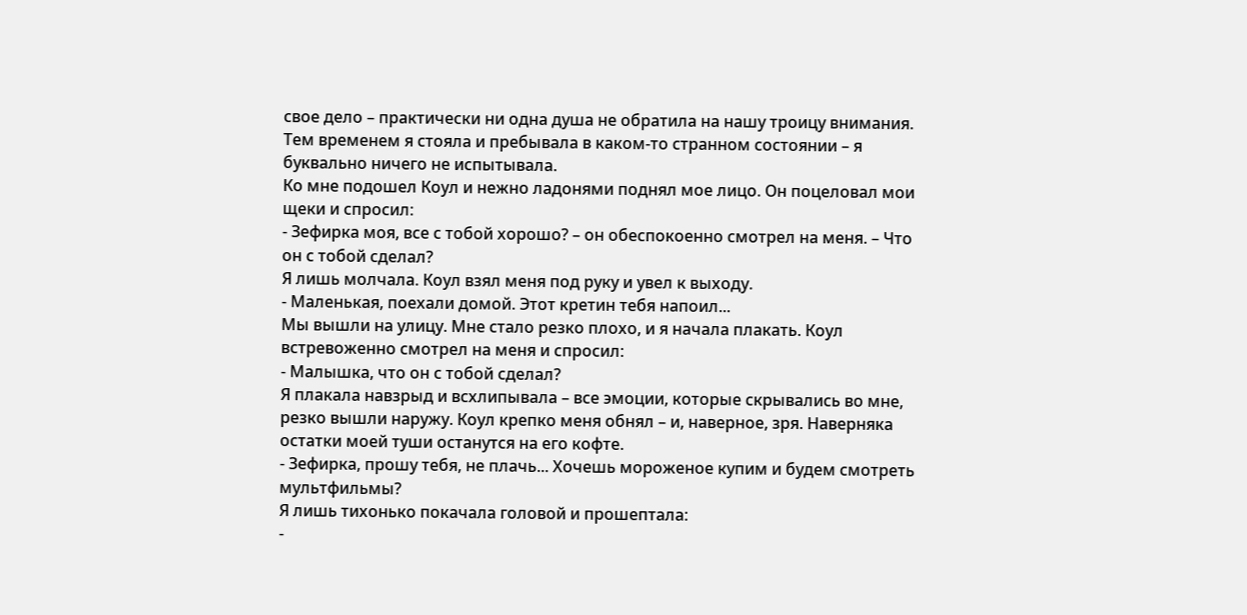свое дело – практически ни одна душа не обратила на нашу троицу внимания. Тем временем я стояла и пребывала в каком-то странном состоянии – я буквально ничего не испытывала.
Ко мне подошел Коул и нежно ладонями поднял мое лицо. Он поцеловал мои щеки и спросил:
- Зефирка моя, все с тобой хорошо? – он обеспокоенно смотрел на меня. – Что он с тобой сделал?
Я лишь молчала. Коул взял меня под руку и увел к выходу.
- Маленькая, поехали домой. Этот кретин тебя напоил...
Мы вышли на улицу. Мне стало резко плохо, и я начала плакать. Коул встревоженно смотрел на меня и спросил:
- Малышка, что он с тобой сделал?
Я плакала навзрыд и всхлипывала – все эмоции, которые скрывались во мне, резко вышли наружу. Коул крепко меня обнял – и, наверное, зря. Наверняка остатки моей туши останутся на его кофте.
- Зефирка, прошу тебя, не плачь... Хочешь мороженое купим и будем смотреть мультфильмы?
Я лишь тихонько покачала головой и прошептала:
-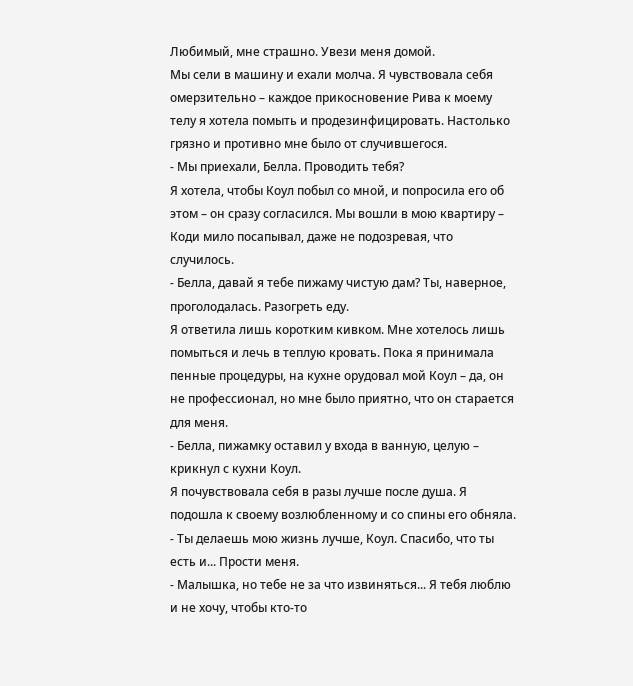Любимый, мне страшно. Увези меня домой.
Мы сели в машину и ехали молча. Я чувствовала себя омерзительно – каждое прикосновение Рива к моему телу я хотела помыть и продезинфицировать. Настолько грязно и противно мне было от случившегося.
- Мы приехали, Белла. Проводить тебя?
Я хотела, чтобы Коул побыл со мной, и попросила его об этом – он сразу согласился. Мы вошли в мою квартиру – Коди мило посапывал, даже не подозревая, что случилось.
- Белла, давай я тебе пижаму чистую дам? Ты, наверное, проголодалась. Разогреть еду.
Я ответила лишь коротким кивком. Мне хотелось лишь помыться и лечь в теплую кровать. Пока я принимала пенные процедуры, на кухне орудовал мой Коул – да, он не профессионал, но мне было приятно, что он старается для меня.
- Белла, пижамку оставил у входа в ванную, целую – крикнул с кухни Коул.
Я почувствовала себя в разы лучше после душа. Я подошла к своему возлюбленному и со спины его обняла.
- Ты делаешь мою жизнь лучше, Коул. Спасибо, что ты есть и... Прости меня.
- Малышка, но тебе не за что извиняться... Я тебя люблю и не хочу, чтобы кто-то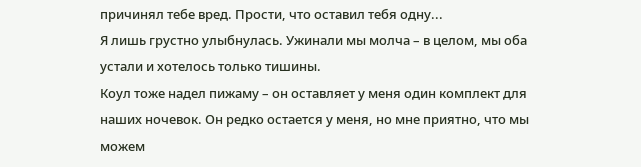причинял тебе вред. Прости, что оставил тебя одну...
Я лишь грустно улыбнулась. Ужинали мы молча – в целом, мы оба устали и хотелось только тишины.
Коул тоже надел пижаму – он оставляет у меня один комплект для наших ночевок. Он редко остается у меня, но мне приятно, что мы можем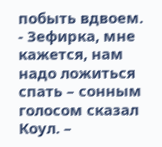побыть вдвоем.
- Зефирка, мне кажется, нам надо ложиться спать – сонным голосом сказал Коул. –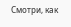Смотри, как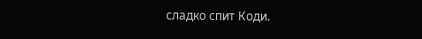сладко спит Коди.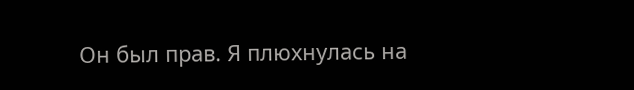Он был прав. Я плюхнулась на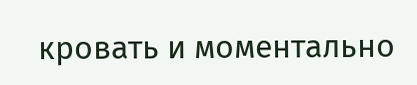кровать и моментально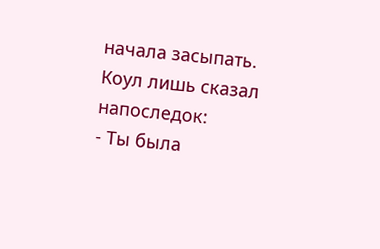начала засыпать. Коул лишь сказал напоследок:
- Ты была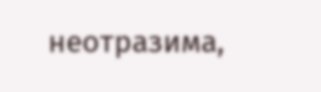неотразима,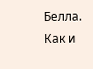Белла. Как и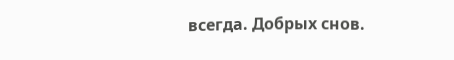всегда. Добрых снов.